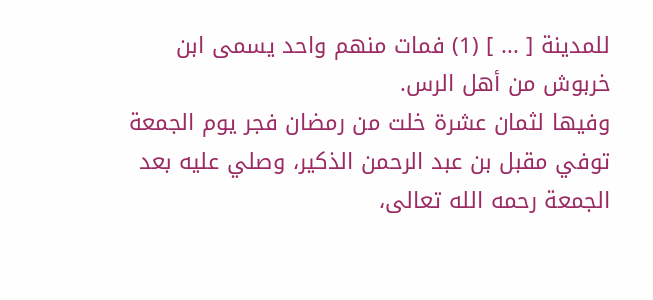للمدينة [ ... ] (1) فمات منهم واحد يسمى ابن خربوش من أهل الرس.
وفيها لثمان عشرة خلت من رمضان فجر يوم الجمعة توفي مقبل بن عبد الرحمن الذكير، وصلي عليه بعد الجمعة رحمه الله تعالى،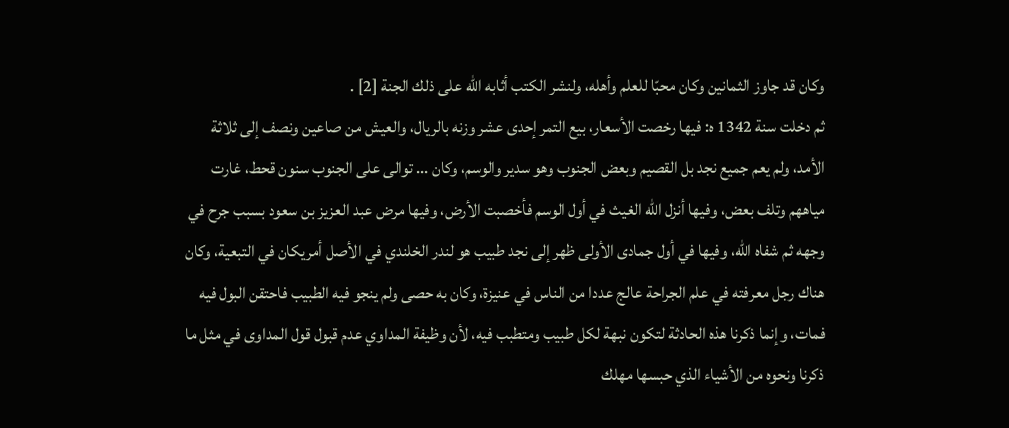وكان قد جاوز الثمانين وكان محبّا للعلم وأهله، ولنشر الكتب أثابه الله على ذلك الجنة [2] .
ثم دخلت سنة 1342 ه: فيها رخصت الأسعار، بيع التمر إحدى عشر وزنه بالريال، والعيش من صاعين ونصف إلى ثلاثة الأمد، ولم يعم جميع نجد بل القصيم وبعض الجنوب وهو سدير والوسم، وكان ... توالى على الجنوب سنون قحط، غارت مياههم وتلف بعض، وفيها أنزل الله الغيث في أول الوسم فأخصبت الأرض، وفيها مرض عبد العزيز بن سعود بسبب جرح في وجهه ثم شفاه الله، وفيها في أول جمادى الأولى ظهر إلى نجد طبيب هو لندر الخلندي في الأصل أمريكان في التبعية، وكان هناك رجل معرفته في علم الجراحة عالج عددا من الناس في عنيزة، وكان به حصى ولم ينجو فيه الطبيب فاحتقن البول فيه فمات، وإنما ذكرنا هذه الحادثة لتكون نبهة لكل طبيب ومتطبب فيه، لأن وظيفة المداوي عدم قبول قول المداوى في مثل ما ذكرنا ونحوه من الأشياء الذي حبسها مهلك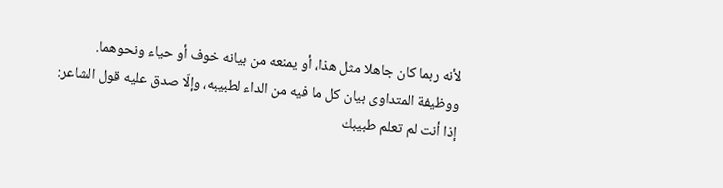لأنه ربما كان جاهلا مثل هذا، أو يمنعه من بيانه خوف أو حياء ونحوهما.
ووظيفة المتداوى بيان كل ما فيه من الداء لطبيبه، وإلّا صدق عليه قول الشاعر:
إذا أنت لم تعلم طبيبك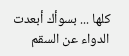كلها ... بسوأك أبعدت الدواء عن السقم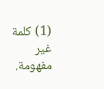(1) كلمة غير مفهومة.